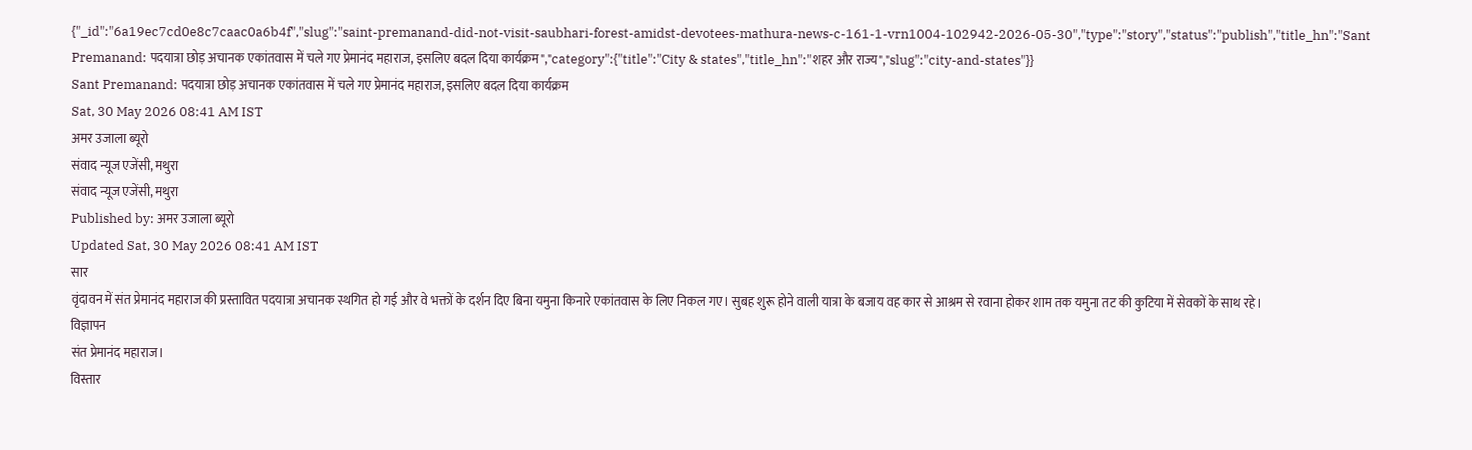{"_id":"6a19ec7cd0e8c7caac0a6b4f","slug":"saint-premanand-did-not-visit-saubhari-forest-amidst-devotees-mathura-news-c-161-1-vrn1004-102942-2026-05-30","type":"story","status":"publish","title_hn":"Sant Premanand: पदयात्रा छोड़ अचानक एकांतवास में चले गए प्रेमानंद महाराज, इसलिए बदल दिया कार्यक्रम","category":{"title":"City & states","title_hn":"शहर और राज्य","slug":"city-and-states"}}
Sant Premanand: पदयात्रा छोड़ अचानक एकांतवास में चले गए प्रेमानंद महाराज, इसलिए बदल दिया कार्यक्रम
Sat, 30 May 2026 08:41 AM IST
अमर उजाला ब्यूरो
संवाद न्यूज एजेंसी, मथुरा
संवाद न्यूज एजेंसी, मथुरा
Published by: अमर उजाला ब्यूरो
Updated Sat, 30 May 2026 08:41 AM IST
सार
वृंदावन में संत प्रेमानंद महाराज की प्रस्तावित पदयात्रा अचानक स्थगित हो गई और वे भक्तों के दर्शन दिए बिना यमुना किनारे एकांतवास के लिए निकल गए। सुबह शुरू होने वाली यात्रा के बजाय वह कार से आश्रम से रवाना होकर शाम तक यमुना तट की कुटिया में सेवकों के साथ रहे।
विज्ञापन
संत प्रेमानंद महाराज।
विस्तार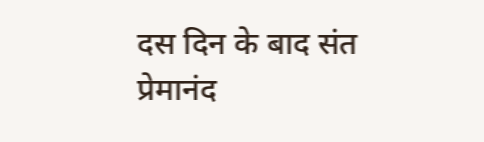दस दिन के बाद संत प्रेमानंद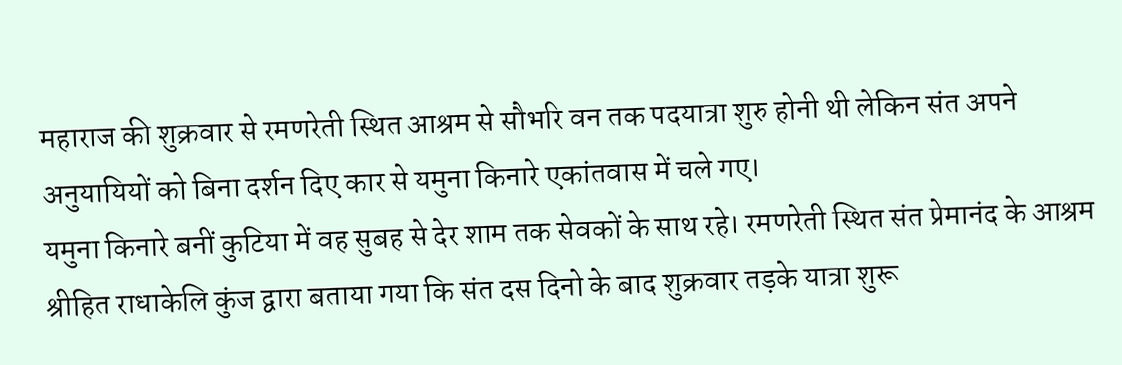महाराज की शुक्रवार से रमणरेती स्थित आश्रम से सौभरि वन तक पदयात्रा शुरु होनी थी लेकिन संत अपने अनुयायियों को बिना दर्शन दिए कार से यमुना किनारे एकांतवास में चले गए।
यमुना किनारे बनीं कुटिया में वह सुबह से देर शाम तक सेवकों के साथ रहे। रमणरेती स्थित संत प्रेमानंद के आश्रम श्रीहित राधाकेलि कुंज द्वारा बताया गया कि संत दस दिनो के बाद शुक्रवार तड़के यात्रा शुरू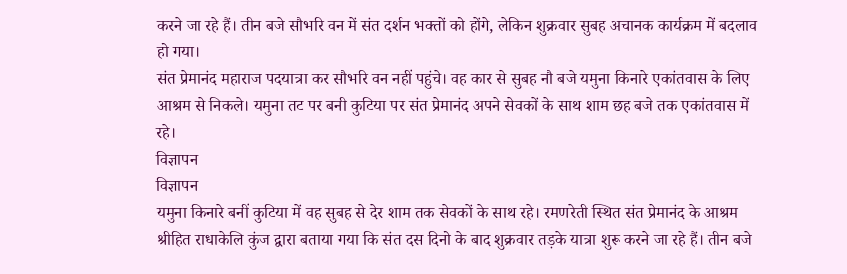करने जा रहे हैं। तीन बजे सौभरि वन में संत दर्शन भक्तों को होंगे, लेकिन शुक्रवार सुबह अचानक कार्यक्रम में बदलाव हो गया।
संत प्रेमानंद महाराज पदयात्रा कर सौभरि वन नहीं पहुंचे। वह कार से सुबह नौ बजे यमुना किनारे एकांतवास के लिए आश्रम से निकले। यमुना तट पर बनी कुटिया पर संत प्रेमानंद अपने सेवकों के साथ शाम छह बजे तक एकांतवास में रहे।
विज्ञापन
विज्ञापन
यमुना किनारे बनीं कुटिया में वह सुबह से देर शाम तक सेवकों के साथ रहे। रमणरेती स्थित संत प्रेमानंद के आश्रम श्रीहित राधाकेलि कुंज द्वारा बताया गया कि संत दस दिनो के बाद शुक्रवार तड़के यात्रा शुरू करने जा रहे हैं। तीन बजे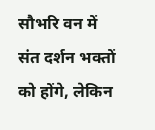सौभरि वन में संत दर्शन भक्तों को होंगे, लेकिन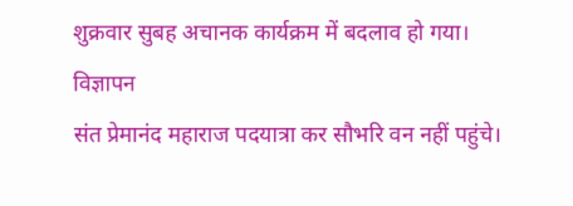शुक्रवार सुबह अचानक कार्यक्रम में बदलाव हो गया।
विज्ञापन
संत प्रेमानंद महाराज पदयात्रा कर सौभरि वन नहीं पहुंचे।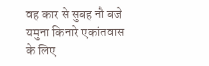वह कार से सुबह नौ बजे यमुना किनारे एकांतवास के लिए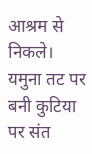आश्रम से निकले। यमुना तट पर बनी कुटिया पर संत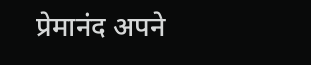प्रेमानंद अपने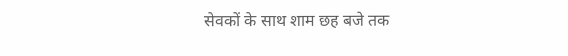सेवकों के साथ शाम छह बजे तक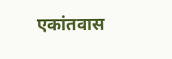एकांतवास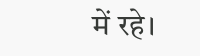में रहे।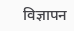विज्ञापन